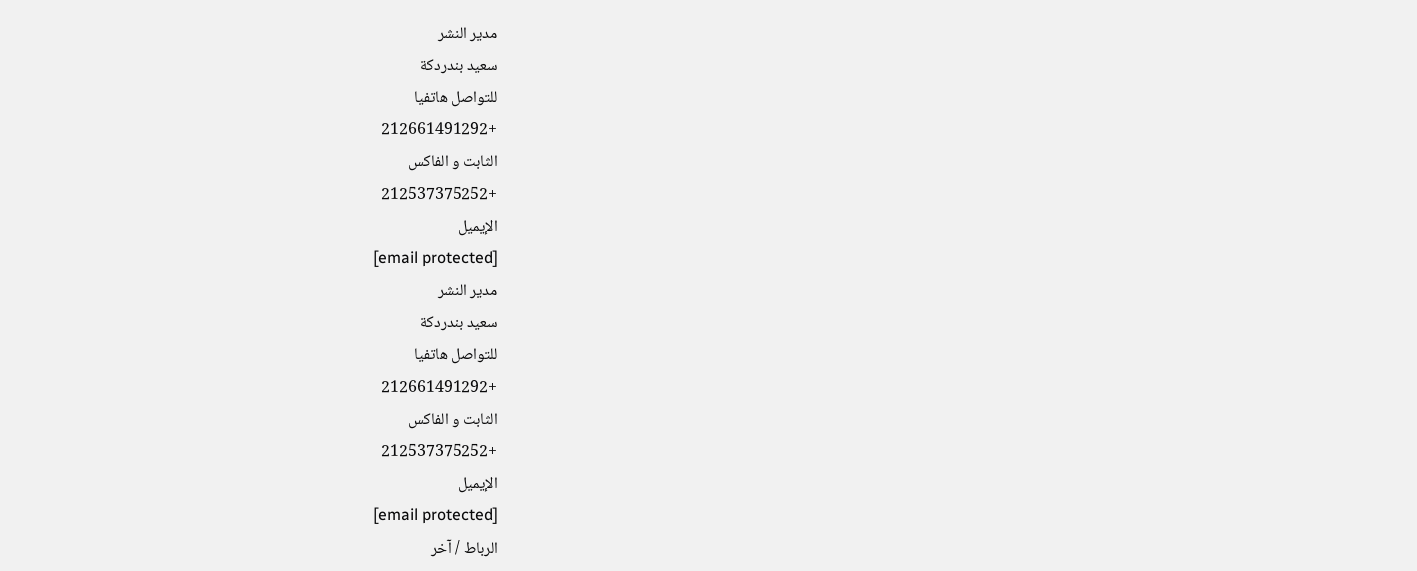مدير النشر
سعيد بندردكة
للتواصل هاتفيا
+212661491292
الثابت و الفاكس
+212537375252
الإيميل
[email protected]
مدير النشر
سعيد بندردكة
للتواصل هاتفيا
+212661491292
الثابت و الفاكس
+212537375252
الإيميل
[email protected]
الرباط / آخر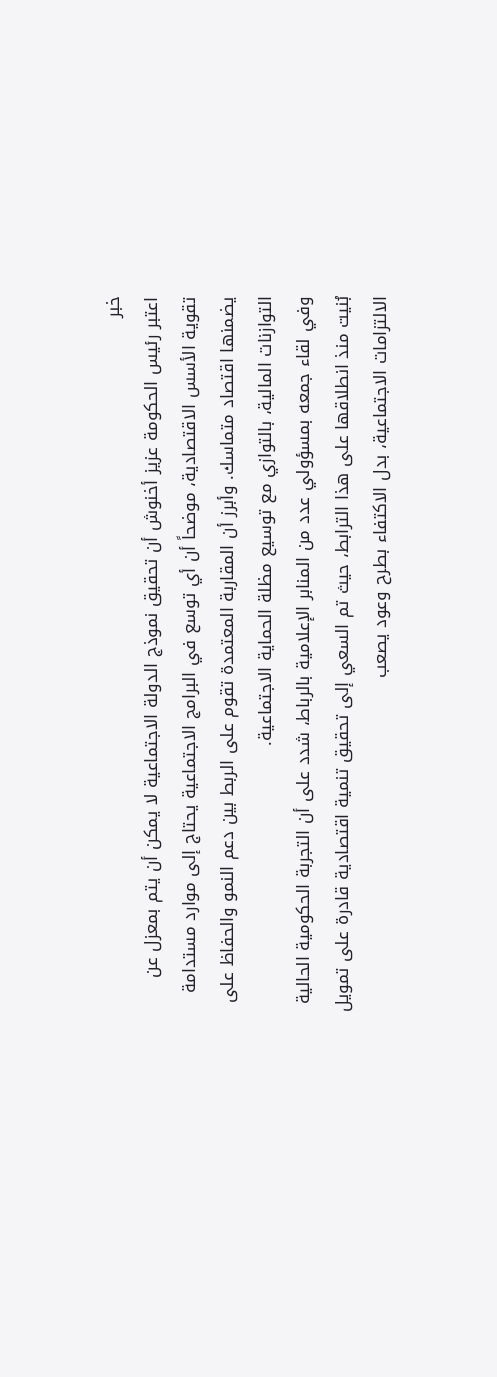خبر
اعتبر رئيس الحكومة عزيز أخنوش أن تحقيق نموذج الدولة الاجتماعية لا يمكن أن يتم بمعزل عن تقوية الأسس الاقتصادية، موضحاً أن أي توسع في البرامج الاجتماعية يحتاج إلى موارد مستدامة يضمنها اقتصاد متماسك. وأبرز أن المقاربة المعتمدة تقوم على الربط بين دعم النمو والحفاظ على التوازنات المالية، بالتوازي مع توسيع مظلة الحماية الاجتماعية.
وفي لقاء جمعه بمسؤولي عدد من المنابر الإعلامية بالرباط، شدد على أن التجربة الحكومية الحالية بُنيت منذ انطلاقها على هذا الترابط، حيث تم السعي إلى تحقيق تنمية اقتصادية قادرة على تمويل الالتزامات الاجتماعية، بدل الاكتفاء بطرح وعود يصعب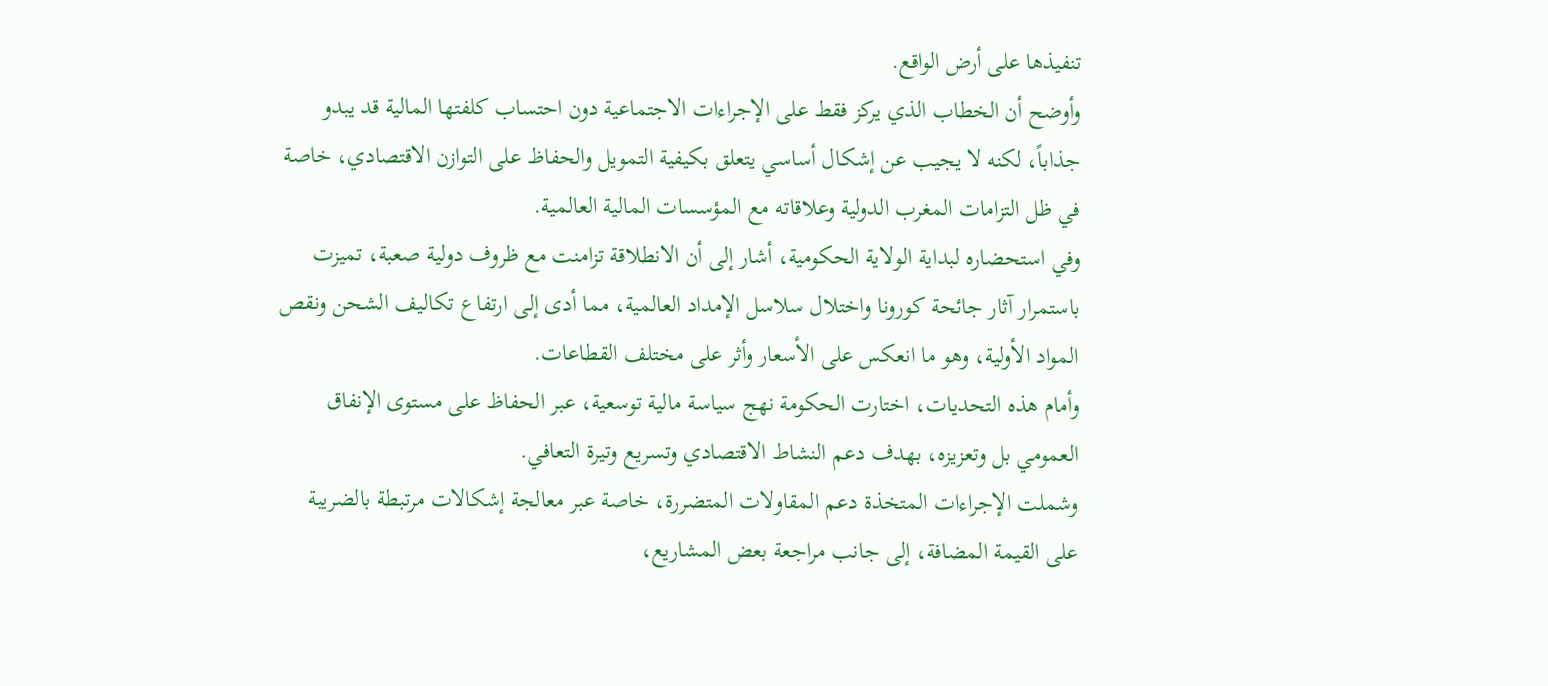تنفيذها على أرض الواقع.
وأوضح أن الخطاب الذي يركز فقط على الإجراءات الاجتماعية دون احتساب كلفتها المالية قد يبدو جذاباً، لكنه لا يجيب عن إشكال أساسي يتعلق بكيفية التمويل والحفاظ على التوازن الاقتصادي، خاصة في ظل التزامات المغرب الدولية وعلاقاته مع المؤسسات المالية العالمية.
وفي استحضاره لبداية الولاية الحكومية، أشار إلى أن الانطلاقة تزامنت مع ظروف دولية صعبة، تميزت باستمرار آثار جائحة كورونا واختلال سلاسل الإمداد العالمية، مما أدى إلى ارتفاع تكاليف الشحن ونقص المواد الأولية، وهو ما انعكس على الأسعار وأثر على مختلف القطاعات.
وأمام هذه التحديات، اختارت الحكومة نهج سياسة مالية توسعية، عبر الحفاظ على مستوى الإنفاق العمومي بل وتعزيزه، بهدف دعم النشاط الاقتصادي وتسريع وتيرة التعافي.
وشملت الإجراءات المتخذة دعم المقاولات المتضررة، خاصة عبر معالجة إشكالات مرتبطة بالضريبة على القيمة المضافة، إلى جانب مراجعة بعض المشاريع،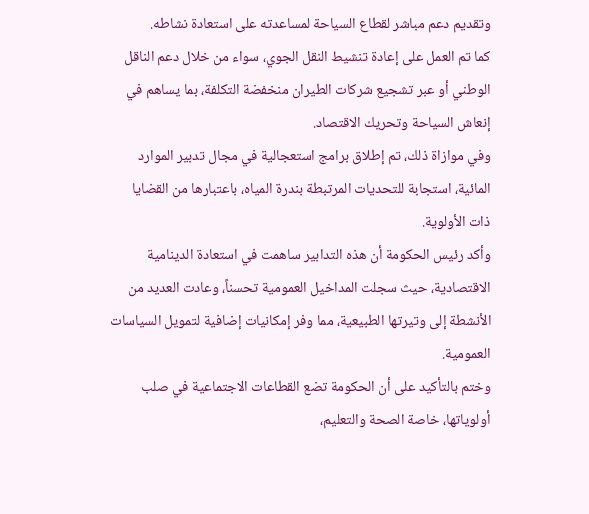وتقديم دعم مباشر لقطاع السياحة لمساعدته على استعادة نشاطه.
كما تم العمل على إعادة تنشيط النقل الجوي، سواء من خلال دعم الناقل الوطني أو عبر تشجيع شركات الطيران منخفضة التكلفة، بما يساهم في إنعاش السياحة وتحريك الاقتصاد.
وفي موازاة ذلك، تم إطلاق برامج استعجالية في مجال تدبير الموارد المائية، استجابة للتحديات المرتبطة بندرة المياه، باعتبارها من القضايا ذات الأولوية.
وأكد رئيس الحكومة أن هذه التدابير ساهمت في استعادة الدينامية الاقتصادية، حيث سجلت المداخيل العمومية تحسناً، وعادت العديد من الأنشطة إلى وتيرتها الطبيعية، مما وفر إمكانيات إضافية لتمويل السياسات العمومية.
وختم بالتأكيد على أن الحكومة تضع القطاعات الاجتماعية في صلب أولوياتها، خاصة الصحة والتعليم،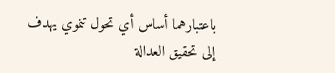باعتبارهما أساس أي تحول تنموي يهدف إلى تحقيق العدالة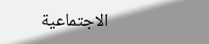الاجتماعية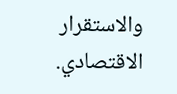والاستقرار الاقتصادي.